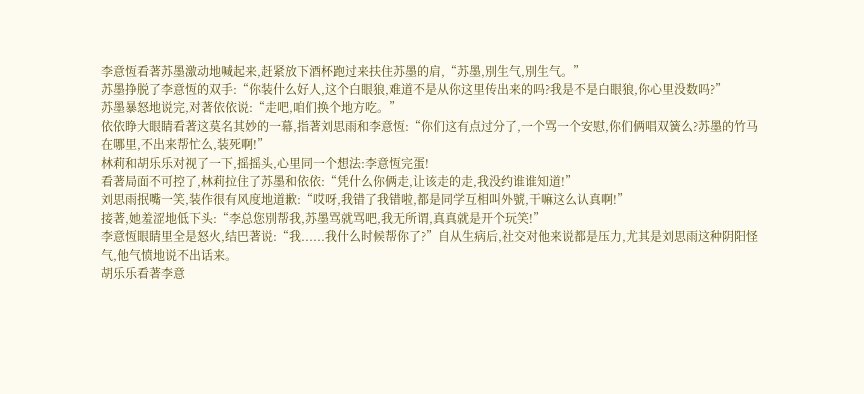李意恆看著苏墨激动地喊起来,赶紧放下酒杯跑过来扶住苏墨的肩,“苏墨,別生气,別生气。”
苏墨挣脱了李意恆的双手:“你装什么好人,这个白眼狼,难道不是从你这里传出来的吗?我是不是白眼狼,你心里没数吗?”
苏墨暴怒地说完,对著依依说:“走吧,咱们换个地方吃。”
依依睁大眼睛看著这莫名其妙的一幕,指著刘思雨和李意恆:“你们这有点过分了,一个骂一个安慰,你们俩唱双簧么?苏墨的竹马在哪里,不出来帮忙么,装死啊!”
林莉和胡乐乐对视了一下,摇摇头,心里同一个想法:李意恆完蛋!
看著局面不可控了,林莉拉住了苏墨和依依:“凭什么你俩走,让该走的走,我没约谁谁知道!”
刘思雨抿嘴一笑,装作很有风度地道歉:“哎呀,我错了我错啦,都是同学互相叫外號,干嘛这么认真啊!”
接著,她羞涩地低下头:“李总您別帮我,苏墨骂就骂吧,我无所谓,真真就是开个玩笑!”
李意恆眼睛里全是怒火,结巴著说:“我......我什么时候帮你了?”自从生病后,社交对他来说都是压力,尤其是刘思雨这种阴阳怪气,他气愤地说不出话来。
胡乐乐看著李意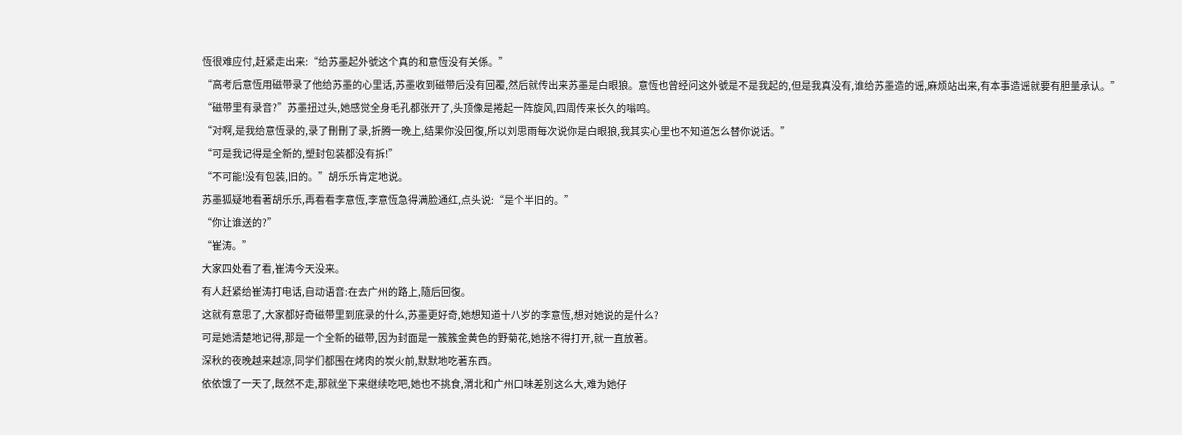恆很难应付,赶紧走出来:“给苏墨起外號这个真的和意恆没有关係。”
“高考后意恆用磁带录了他给苏墨的心里话,苏墨收到磁带后没有回覆,然后就传出来苏墨是白眼狼。意恆也曾经问这外號是不是我起的,但是我真没有,谁给苏墨造的谣,麻烦站出来,有本事造谣就要有胆量承认。”
“磁带里有录音?”苏墨扭过头,她感觉全身毛孔都张开了,头顶像是捲起一阵旋风,四周传来长久的嗡鸣。
“对啊,是我给意恆录的,录了刪刪了录,折腾一晚上,结果你没回復,所以刘思雨每次说你是白眼狼,我其实心里也不知道怎么替你说话。”
“可是我记得是全新的,塑封包装都没有拆!”
“不可能!没有包装,旧的。”胡乐乐肯定地说。
苏墨狐疑地看著胡乐乐,再看看李意恆,李意恆急得满脸通红,点头说:“是个半旧的。”
“你让谁送的?”
“崔涛。”
大家四处看了看,崔涛今天没来。
有人赶紧给崔涛打电话,自动语音:在去广州的路上,隨后回復。
这就有意思了,大家都好奇磁带里到底录的什么,苏墨更好奇,她想知道十八岁的李意恆,想对她说的是什么?
可是她清楚地记得,那是一个全新的磁带,因为封面是一簇簇金黄色的野菊花,她捨不得打开,就一直放著。
深秋的夜晚越来越凉,同学们都围在烤肉的炭火前,默默地吃著东西。
依依饿了一天了,既然不走,那就坐下来继续吃吧,她也不挑食,渭北和广州口味差別这么大,难为她仔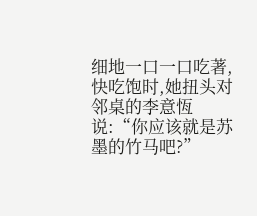细地一口一口吃著,快吃饱时,她扭头对邻桌的李意恆说:“你应该就是苏墨的竹马吧?”